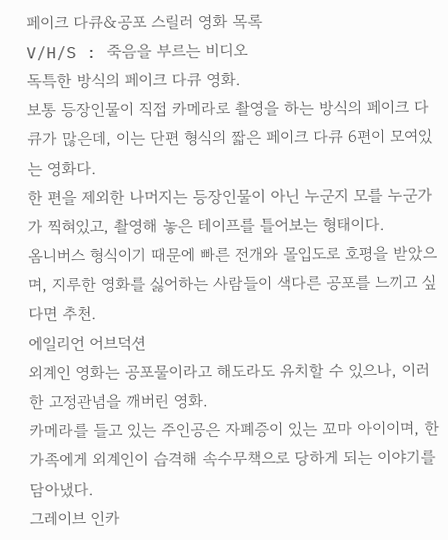페이크 다큐&공포 스릴러 영화 목록
V/H/S : 죽음을 부르는 비디오
독특한 방식의 페이크 다큐 영화.
보통 등장인물이 직접 카메라로 촬영을 하는 방식의 페이크 다큐가 많은데, 이는 단편 형식의 짧은 페이크 다큐 6편이 모여있는 영화다.
한 편을 제외한 나머지는 등장인물이 아닌 누군지 모를 누군가가 찍혀있고, 촬영해 놓은 테이프를 틀어보는 형태이다.
옴니버스 형식이기 때문에 빠른 전개와 몰입도로 호평을 받았으며, 지루한 영화를 싫어하는 사람들이 색다른 공포를 느끼고 싶다면 추천.
에일리언 어브덕션
외계인 영화는 공포물이라고 해도라도 유치할 수 있으나, 이러한 고정관념을 깨버린 영화.
카메라를 들고 있는 주인공은 자폐증이 있는 꼬마 아이이며, 한 가족에게 외계인이 습격해 속수무책으로 당하게 되는 이야기를 담아냈다.
그레이브 인카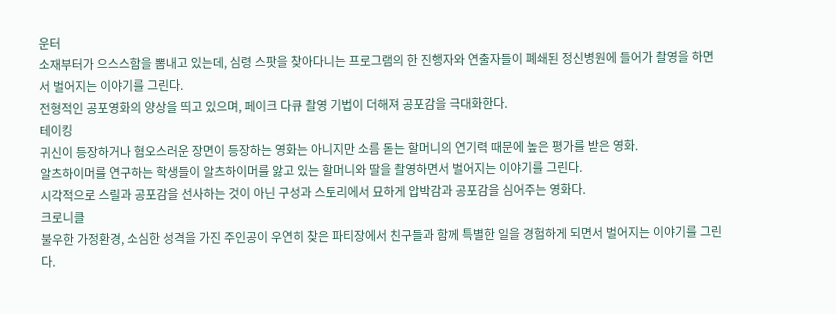운터
소재부터가 으스스함을 뽐내고 있는데, 심령 스팟을 찾아다니는 프로그램의 한 진행자와 연출자들이 폐쇄된 정신병원에 들어가 촬영을 하면서 벌어지는 이야기를 그린다.
전형적인 공포영화의 양상을 띄고 있으며, 페이크 다큐 촬영 기법이 더해져 공포감을 극대화한다.
테이킹
귀신이 등장하거나 혐오스러운 장면이 등장하는 영화는 아니지만 소름 돋는 할머니의 연기력 때문에 높은 평가를 받은 영화.
알츠하이머를 연구하는 학생들이 알츠하이머를 앓고 있는 할머니와 딸을 촬영하면서 벌어지는 이야기를 그린다.
시각적으로 스릴과 공포감을 선사하는 것이 아닌 구성과 스토리에서 묘하게 압박감과 공포감을 심어주는 영화다.
크로니클
불우한 가정환경, 소심한 성격을 가진 주인공이 우연히 찾은 파티장에서 친구들과 함께 특별한 일을 경험하게 되면서 벌어지는 이야기를 그린다.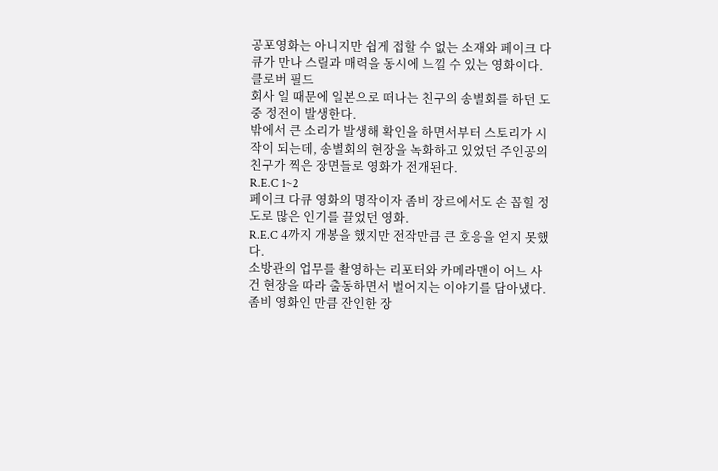공포영화는 아니지만 쉽게 접할 수 없는 소재와 페이크 다큐가 만나 스릴과 매력을 동시에 느낄 수 있는 영화이다.
클로버 필드
회사 일 때문에 일본으로 떠나는 친구의 송별회를 하던 도중 정전이 발생한다.
밖에서 큰 소리가 발생해 확인을 하면서부터 스토리가 시작이 되는데, 송별회의 현장을 녹화하고 있었던 주인공의 친구가 찍은 장면들로 영화가 전개된다.
R.E.C 1~2
페이크 다큐 영화의 명작이자 좀비 장르에서도 손 꼽힐 정도로 많은 인기를 끌었던 영화.
R.E.C 4까지 개봉을 했지만 전작만큼 큰 호응을 얻지 못했다.
소방관의 업무를 촬영하는 리포터와 카메라맨이 어느 사건 현장을 따라 출동하면서 벌어지는 이야기를 담아냈다.
좀비 영화인 만큼 잔인한 장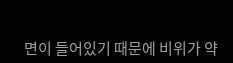면이 들어있기 때문에 비위가 약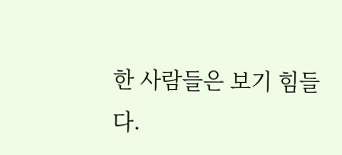한 사람들은 보기 힘들다.